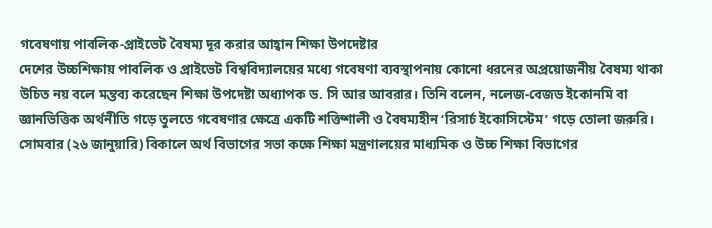গবেষণায় পাবলিক-প্রাইভেট বৈষম্য দূর করার আহ্বান শিক্ষা উপদেষ্টার
দেশের উচ্চশিক্ষায় পাবলিক ও প্রাইভেট বিশ্ববিদ্যালয়ের মধ্যে গবেষণা ব্যবস্থাপনায় কোনো ধরনের অপ্রয়োজনীয় বৈষম্য থাকা উচিত নয় বলে মন্তব্য করেছেন শিক্ষা উপদেষ্টা অধ্যাপক ড. সি আর আবরার। তিনি বলেন, নলেজ-বেজড ইকোনমি বা জ্ঞানভিত্তিক অর্থনীতি গড়ে তুলতে গবেষণার ক্ষেত্রে একটি শক্তিশালী ও বৈষম্যহীন ‘রিসার্চ ইকোসিস্টেম’ গড়ে তোলা জরুরি।
সোমবার (২৬ জানুয়ারি) বিকালে অর্থ বিভাগের সভা কক্ষে শিক্ষা মন্ত্রণালয়ের মাধ্যমিক ও উচ্চ শিক্ষা বিভাগের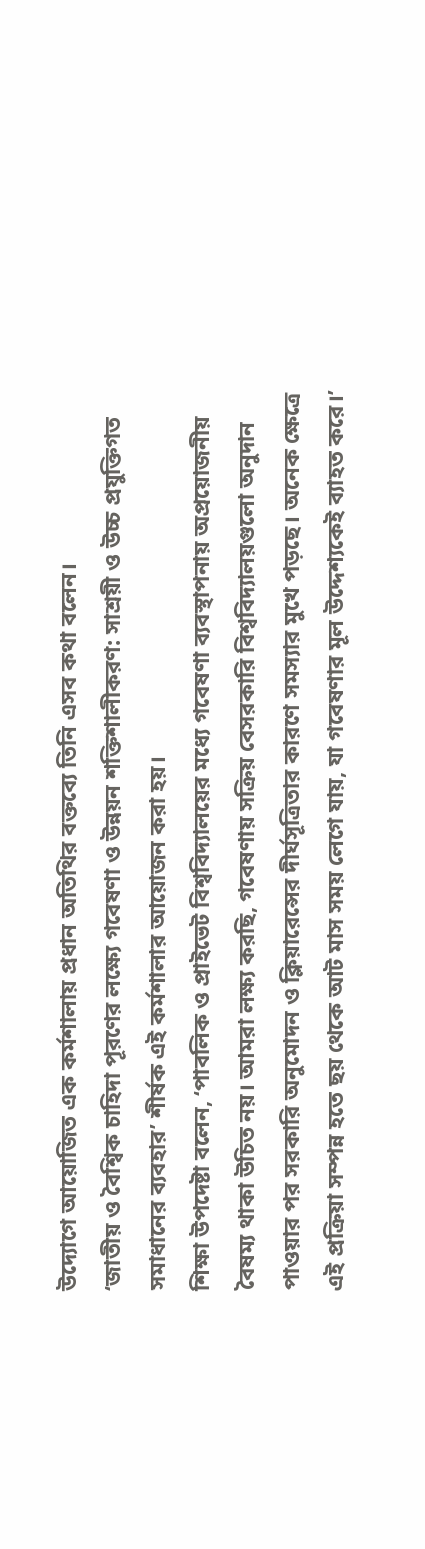উদ্যোগে আয়োজিত এক কর্মশালায় প্রধান অতিথির বক্তব্যে তিনি এসব কথা বলেন।
‘জাতীয় ও বৈশ্বিক চাহিদা পূরণের লক্ষ্যে গবেষণা ও উন্নয়ন শক্তিশালীকরণ: সাশ্রয়ী ও উচ্চ প্রযুক্তিগত সমাধানের ব্যবহার’ শীর্ষক এই কর্মশালার আয়োজন করা হয়।
শিক্ষা উপদেষ্টা বলেন, ‘পাবলিক ও প্রাইভেট বিশ্ববিদ্যালয়ের মধ্যে গবেষণা ব্যবস্থাপনায় অপ্রয়োজনীয় বৈষম্য থাকা উচিত নয়। আমরা লক্ষ্য করছি, গবেষণায় সক্রিয় বেসরকারি বিশ্ববিদ্যালয়গুলো অনুদান পাওয়ার পর সরকারি অনুমোদন ও ক্লিয়ারেন্সের দীর্ঘসূত্রিতার কারণে সমস্যার মুখে পড়ছে। অনেক ক্ষেত্রে এই প্রক্রিয়া সম্পন্ন হতে ছয় থেকে আট মাস সময় লেগে যায়, যা গবেষণার মূল উদ্দেশ্যকেই ব্যাহত করে।’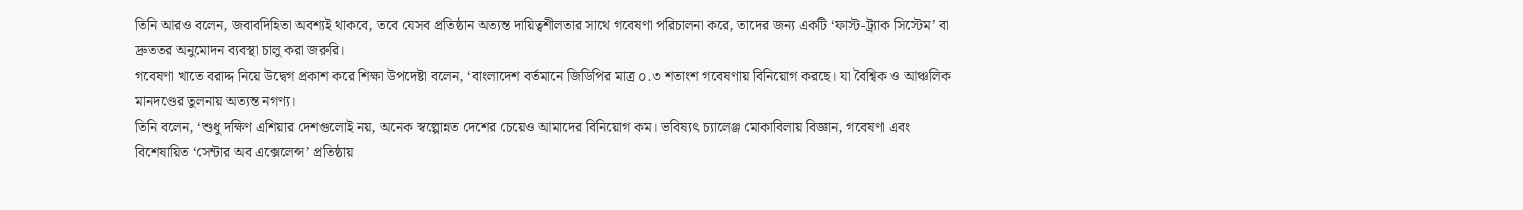তিনি আরও বলেন, জবাবদিহিতা অবশ্যই থাকবে, তবে যেসব প্রতিষ্ঠান অত্যন্ত দায়িত্বশীলতার সাথে গবেষণা পরিচালনা করে, তাদের জন্য একটি ‘ফাস্ট-ট্র্যাক সিস্টেম’ বা দ্রুততর অনুমোদন ব্যবস্থা চালু করা জরুরি।
গবেষণা খাতে বরাদ্দ নিয়ে উদ্বেগ প্রকাশ করে শিক্ষা উপদেষ্টা বলেন, ‘বাংলাদেশ বর্তমানে জিডিপির মাত্র ০.৩ শতাংশ গবেষণায় বিনিয়োগ করছে। যা বৈশ্বিক ও আঞ্চলিক মানদণ্ডের তুলনায় অত্যন্ত নগণ্য।
তিনি বলেন, ‘শুধু দক্ষিণ এশিয়ার দেশগুলোই নয়, অনেক স্বল্পোন্নত দেশের চেয়েও আমাদের বিনিয়োগ কম। ভবিষ্যৎ চ্যালেঞ্জ মোকাবিলায় বিজ্ঞান, গবেষণা এবং বিশেষায়িত ‘সেন্টার অব এক্সেলেন্স’ প্রতিষ্ঠায়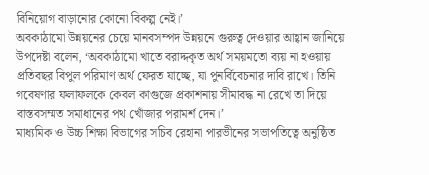বিনিয়োগ বাড়ানোর কোনো বিকল্প নেই।’
অবকাঠামো উন্নয়নের চেয়ে মানবসম্পদ উন্নয়নে গুরুত্ব দেওয়ার আহ্বান জানিয়ে উপদেষ্টা বলেন, ‘অবকাঠামো খাতে বরাদ্দকৃত অর্থ সময়মতো ব্যয় না হওয়ায় প্রতিবছর বিপুল পরিমাণ অর্থ ফেরত যাচ্ছে, যা পুনর্বিবেচনার দাবি রাখে। তিনি গবেষণার ফলাফলকে কেবল কাগুজে প্রকাশনায় সীমাবদ্ধ না রেখে তা দিয়ে বাস্তবসম্মত সমাধানের পথ খোঁজার পরামর্শ দেন।’
মাধ্যমিক ও উচ্চ শিক্ষা বিভাগের সচিব রেহানা পারভীনের সভাপতিত্বে অনুষ্ঠিত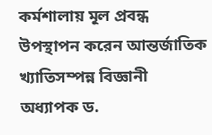কর্মশালায় মূল প্রবন্ধ উপস্থাপন করেন আন্তর্জাতিক খ্যাতিসম্পন্ন বিজ্ঞানী অধ্যাপক ড.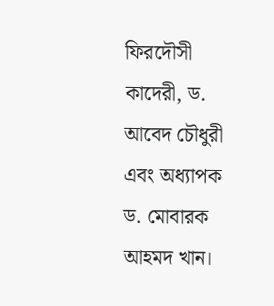ফিরদৌসী কাদেরী, ড. আবেদ চৌধুরী এবং অধ্যাপক ড. মোবারক আহমদ খান।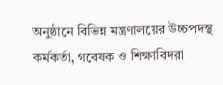অনুষ্ঠানে বিভিন্ন মন্ত্রণালয়ের উচ্চপদস্থ কর্মকর্তা, গবেষক ও শিক্ষাবিদরা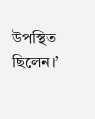উপস্থিত ছিলেন।’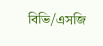বিভি/এসজি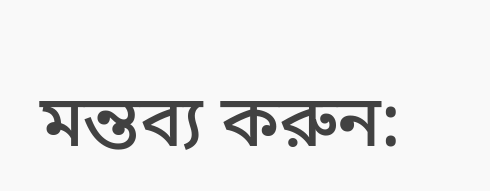মন্তব্য করুন: